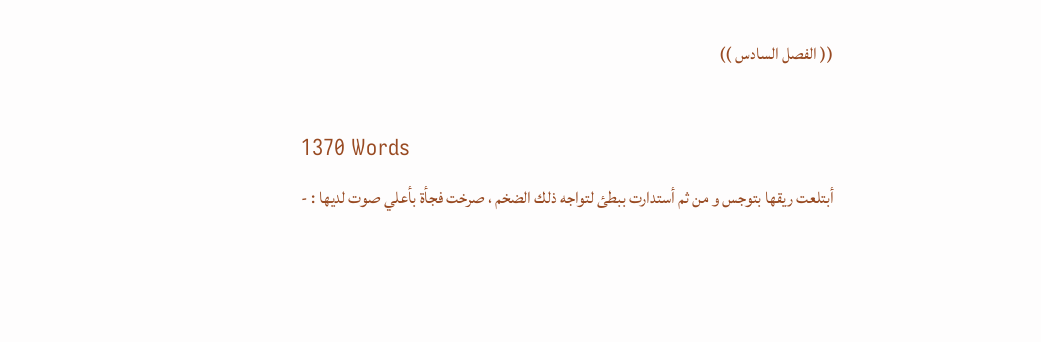(( الفصل السادس ))

1370 Words
أبتلعت ريقها بتوجس و من ثم أستدارت ببطئ لتواجه ذلك الضخم ، صرخت فجأة بأعلي صوت لديها : -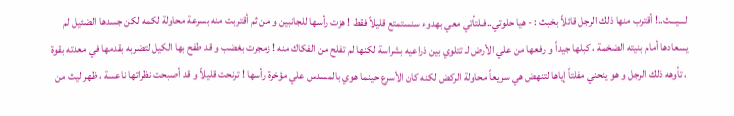لـــيـــث..! أقترب منها ذلك الرجل قائلاً بخبث : - هيا حلوتي..فـلتأتي معي بهدوء سنستمتع قليلاً فقط ! هزت رأسها للجانبين و من ثم أقتربت منه بسرعة محاولة لكمه لكن جسدها الضئيل لم يسعادها أمام بنيته الضخمة ، كبلها جيداً و رفعها من علي الأرض لـ تتلوي بين ذراعيه بشراسة لكنها لم تفلح من الفكاك منه ! زمجرت بغضب و قد طفح بها الكيل لتضربه بقدمها في معدته بقوة ، تأوهه ذلك الرجل و هو ينحني مفلتاً إياها لتنهض هي سريعاً محاولة الركض لكنه كان الأسرع حينما هوي بالمسدس علي مؤخرة رأسها ! ترنحت قليلاً و قد أصبحت نظراتها ناعسة ، ظهر ليث من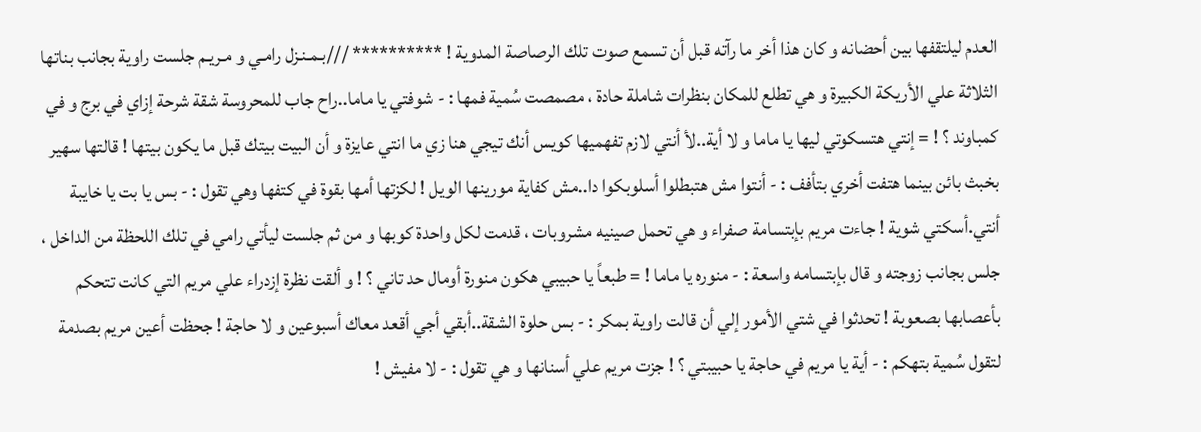العدم ليلتقفها بين أحضانه و كان هذا أخر ما رآته قبل أن تسمع صوت تلك الرصاصة المدوية ! ********** ///بـمـنـزل رامـي و مـريـم جلست راوية بجانب بناتها الثلاثة علي الأريكة الكبيرة و هي تطلع للمكان بنظرات شاملة حادة ، مصمصت سُمية فمها : - شوفتي يا ماما..راح جاب للمحروسة شقة شرحة إزاي في برج و في كمباوند ؟ ! = إنتي هتسكوتي ليها يا ماما و لا أية..لأ أنتي لازم تفهميها كويس أنك تيجي هنا زي ما انتي عايزة و أن البيت بيتك قبل ما يكون بيتها ! قالتها سهير بخبث بائن بينما هتفت أخري بتأفف : - أنتوا مش هتبطلوا أسلوبكوا دا..مش كفاية مورينها الويل ! لكزتها أمها بقوة في كتفها وهي تقول : - بس يا بت يا خايبة أنتي.أسكتي شوية ! جاءت مريم بإبتسامة صفراء و هي تحمل صينيه مشروبات ، قدمت لكل واحدة كوبها و من ثم جلست ليأتي رامي في تلك اللحظة من الداخل ، جلس بجانب زوجته و قال بإبتسامه واسعة : - منوره يا ماما ! = طبعاً يا حبيبي هكون منورة أومال حد تاني ؟ ! و ألقت نظرة إزدراء علي مريم التي كانت تتحكم بأعصابها بصعوبة ! تحدثوا في شتي الأمور إلي أن قالت راوية بمكر : - بس حلوة الشقة..أبقي أجي أقعد معاك أسبوعين و لا حاجة ! جحظت أعين مريم بصدمة لتقول سُمية بتهكم : - أية يا مريم في حاجة يا حبيبتي ؟ ! جزت مريم علي أسنانها و هي تقول : - لا مفيش !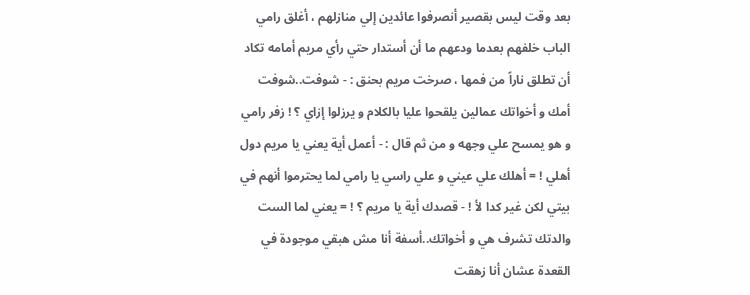بعد وقت ليس بقصير أنصرفوا عائدين إلي منازلهم ، أغلق رامي الباب خلفهم بعدما ودعهم ما أن أستدار حتي رأي مريم أمامه تكاد أن تطلق ناراً من فمها ، صرخت مريم بحنق : - شوفت..شوفت أمك و أخواتك عمالين يلقحوا عليا بالكلام و يرزلوا إزاي ؟ ! زفر رامي و هو يمسح علي وجهه و من ثم قال : - أعمل أية يعني يا مريم دول أهلي ! = أهلك علي عيني و علي راسي يا رامي لما يحترموا أنهم في بيتي لكن غير كدا لأ ! - قصدك أية يا مريم ؟ ! = يعني لما الست والدتك تشرف هي و أخواتك..أسفة أنا مش هبقي موجودة في القعدة عشان أنا زهقت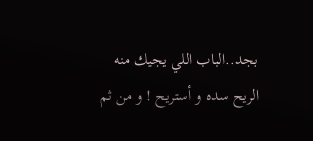بجد..الباب اللي يجيك منه الريح سده و أستريح ! و من ثم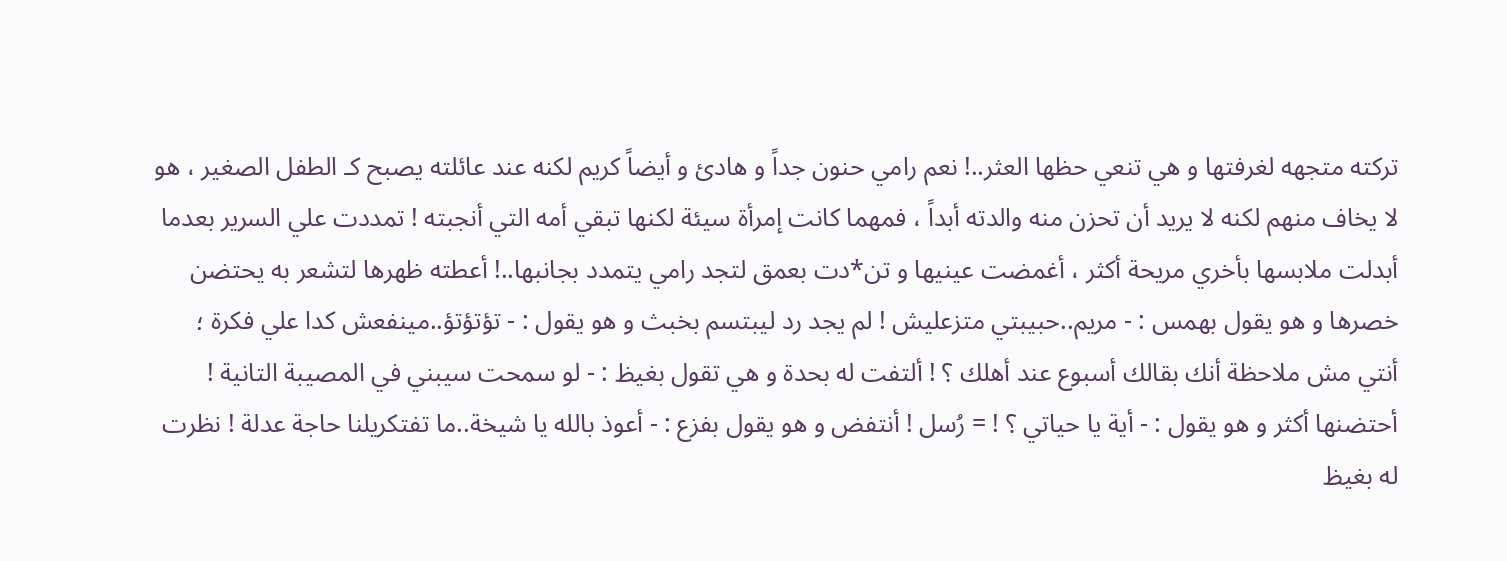تركته متجهه لغرفتها و هي تنعي حظها العثر..! نعم رامي حنون جداً و هادئ و أيضاً كريم لكنه عند عائلته يصبح كـ الطفل الصغير ، هو لا يخاف منهم لكنه لا يريد أن تحزن منه والدته أبداً ، فمهما كانت إمرأة سيئة لكنها تبقي أمه التي أنجبته ! تمددت علي السرير بعدما أبدلت ملابسها بأخري مريحة أكثر ، أغمضت عينيها و تن*دت بعمق لتجد رامي يتمدد بجانبها..! أعطته ظهرها لتشعر به يحتضن خصرها و هو يقول بهمس : - مريم..حبيبتي متزعليش ! لم يجد رد ليبتسم بخبث و هو يقول : - تؤتؤتؤ..مينفعش كدا علي فكرة ؛ أنتي مش ملاحظة أنك بقالك أسبوع عند أهلك ؟ ! ألتفت له بحدة و هي تقول بغيظ : - لو سمحت سيبني في المصيبة التانية ! أحتضنها أكثر و هو يقول : - أية يا حياتي ؟ ! = رُسل ! أنتفض و هو يقول بفزع : - أعوذ بالله يا شيخة..ما تفتكريلنا حاجة عدلة ! نظرت له بغيظ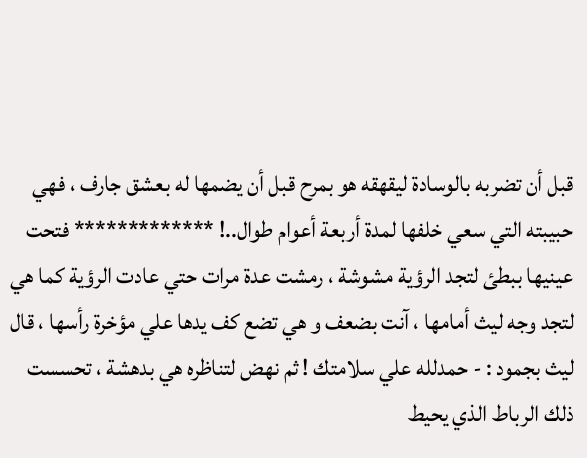قبل أن تضربه بالوسادة ليقهقه هو بمرح قبل أن يضمها له بعشق جارف ، فهي حبيبته التي سعي خلفها لمدة أربعة أعوام طوال..! ************* فتحت عينيها ببطئ لتجد الرؤية مشوشة ، رمشت عدة مرات حتي عادت الرؤية كما هي لتجد وجه ليث أمامها ، آنت بضعف و هي تضع كف يدها علي مؤخرة رأسها ، قال ليث بجمود : - حمدلله علي سلامتك ! ثم نهض لتناظره هي بدهشة ، تحسست ذلك الرباط الذي يحيط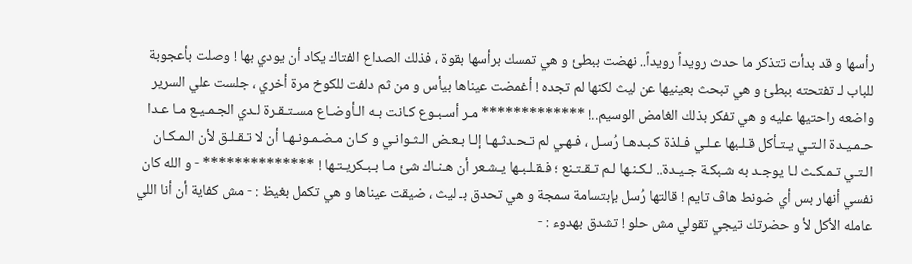رأسها و قد بدأت تتذكر ما حدث رويداً رويداً.. نهضت ببطئ و هي تمسك برأسها بقوة ، فذلك الصداع الفتاك يكاد أن يودي بها ! وصلت بأعجوبة للباب لـ تفتحته ببطئ و هي تبحث بعينيها عن ليث لكنها لم تجده ! أغمضت عيناها بيأس و من ثم دلفت للكوخ مرة أخري ، جلست علي السرير واضعه راحتيها عليه و هي تفكر بذلك الغامض الوسيم..! ************* مـر أسـبـوع كـانت بـه الـأوضـاع مسـتـقـرة لـدي الجـمـيـع مـا عـدا حـمـيـدة الـتـي يـتـأكل قـلـبها عـلـي فـلذة كـبـدهـا رُسـل ، فـهـي لم تـحـدثـهـا إلـا بـعـض الـثـوانـي و كـان مـضـمـونـهـا أن لا تـقـلـق لأن الـمـكـان الـتـي تـمـكـث لـا يوجـد به شـبكـة جـيـدة.. لـكـنـها لـم تـقـتـنع ؛ فـقـلـبـها يـشـعر أن هـنـاك شئ مـا بـبـكريـتـها ! ************** - و الله كان نفسي أنهار بس أي ضونط هاڤ تايم ! قالتها رُسل بإبتسامة سمجة و هي تحدق بـ ليث ، ضيقت عيناها و هي تكمل بغيظ : - مش كفاية أن أنا اللي عامله الأكل لأ و حضرتك تيجي تقولي مش حلو ! تشدق بهدوء : -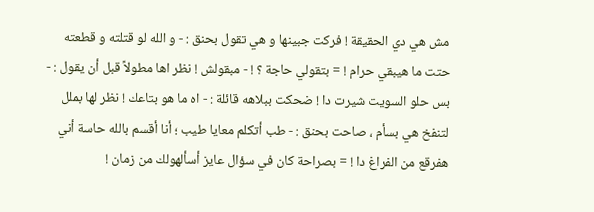مش هي دي الحقيقة ! فركت جبينها و هي تقول بحنق : - و الله لو قتلته و قطعته حتت ما هيبقي حرام ! = بتقولي حاجة ؟ ! - مبقولش ! نظر اها مطولاً قبل أن يقول : - بس حلو السويت شيرت دا ! ضحكت ببلاهه قائلة : - اه ما هو بتاعك ! نظر لها بملل لتنفخ هي بسأم ، صاحت بحنق : - طب أتكلم معايا طيب ؛ أنا أقسم بالله حاسة أني هفرقع من الفراغ دا ! = بصراحة كان في سؤال عايز أسألهولك من زمان !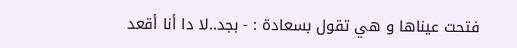فتحت عيناها و هي تقول بسعادة : - بجد..لا دا أنا أقعد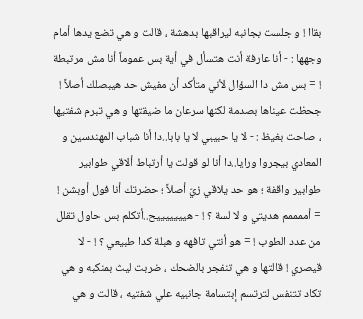بقاا ! و جلست بجانبه ليراقبها بدهشة ، قالت و هي تضع يدها أمام وجهها : - أنا عارفة أنت هتسأل في أية بس عموماً أنا مش مرتبطة ! = بس مش دا السؤال لأني متأكد أن مفيش حد هيبصلك أصلاً ! جحظت عيناها بصدمة لكنها سرعان ما ضيقتها و هي تبرم شفتيها ، صاحت بغيظ : - لا يا حبيبي لا يا بابا..دا أنا شباب المهندسين و المعادي بيجروا ورايا..دا أنا لو قولت يا أرتباط ألاقي طوابير طوابير واقفة ؛ هو حد يلاقي زيّ أصلاً ؛ حضرتك أنا فول أوبشن ! = أممممم هديتي و لا لسة ؟ ! - هيييييييح..أتكلم بس حاول تقلل من عدد الطوب ! = هو أنتي تافهه و هبلة كدا طبيعي ؟ ! - لا قيصري ! قالتها و هي تنفجر بالضحك ، ضربت ليث بمنكبه و هي تكاد تتنفس لترتسم إبتسامة جانبيه علي شفتيه ، قالت و هي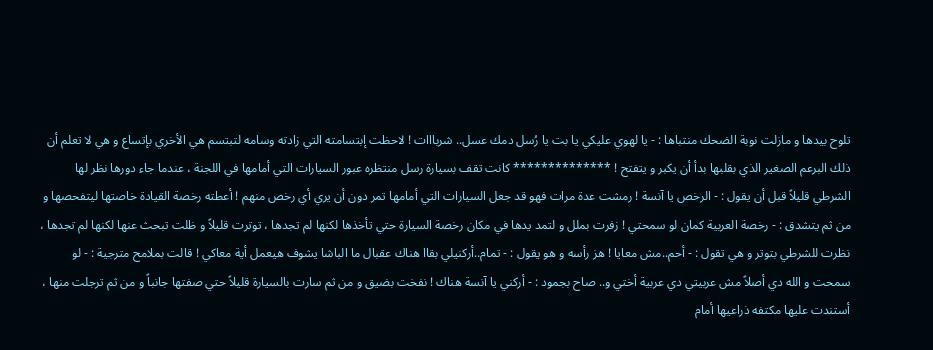تلوح بيدها و مازلت نوبة الضحك منتباها : - يا لهوي عليكي يا بت يا رُسل دمك عسل.. شربااات ! لاحظت إبتسامته التي زادته وسامه لتبتسم هي الأخري بإتساع و هي لا تعلم أن ذلك البرعم الصغير الذي بقلبها بدأ أن يكبر و يتفتح ! ************** كانت تقف بسيارة رسل منتظره عبور السيارات التي أمامها في اللجنة ، عندما جاء دورها نظر لها الشرطي قليلاً قبل أن يقول : - الرخص يا آنسة ! رمشت عدة مرات فهو قد جعل السيارات التي أمامها تمر دون أن يري أي رخص منهم ! أعطته رخصة القيادة خاصتها ليتفحصها و من ثم يتشدق : - رخصة العربية كمان لو سمحتي ! زفرت بملل و لتمد يدها في مكان رخصة السيارة حتي تأخذها لكنها لم تجدها ، توترت قليلاً و ظلت تبحث عنها لكنها لم تجدها ، نظرت للشرطي بتوتر و هي تقول : - أحم..مش معايا ! هز رأسه و هو يقول : - تمام..أركنيلي بقاا هناك عقبال ما الباشا يشوف هيعمل أية معاكي ! قالت بملامح مترجية : - لو سمحت و الله دي أصلاً مش عربيتي دي عربية أختي و.. صاح بجمود : - أركني يا آنسة هناك ! نفخت بضيق و من ثم سارت بالسيارة قليلاً حتي صفتها جانباً و من ثم ترجلت منها ، أستندت عليها مكتفه ذراعيها أمام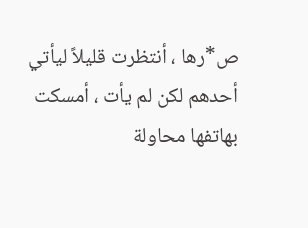ص*رها ، أنتظرت قليلاً ليأتي أحدهم لكن لم يأت ، أمسكت بهاتفها محاولة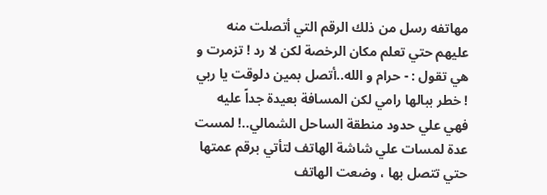مهاتفه رسل من ذلك الرقم التي أتصلت منه عليهم حتي تعلم مكان الرخصة لكن لا رد ! تزمرت و هي تقول : - حرام و الله..أتصل بمين دلوقت يا ربي ! خطر ببالها رامي لكن المسافة بعيدة جداً عليه فهي علي حدود منطقة الساحل الشمالي..! لمست عدة لمسات علي شاشة الهاتف لتأتي برقم عمتها حتي تتصل بها ، وضعت الهاتف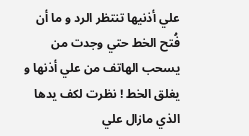علي أذنيها تنتظر الرد و ما أن فُتح الخط حتي وجدت من يسحب الهاتف من علي أذنها و يغلق الخط ! نظرت لكف يدها الذي مازال علي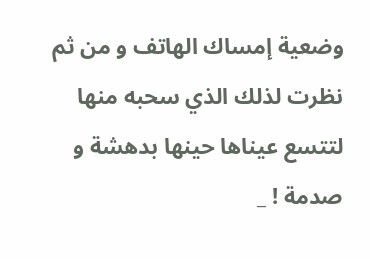وضعية إمساك الهاتف و من ثم نظرت لذلك الذي سحبه منها لتتسع عيناها حينها بدهشة و صدمة ! _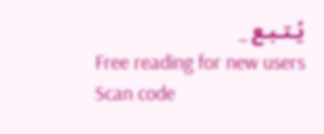يُـتـبـع _
Free reading for new users
Scan code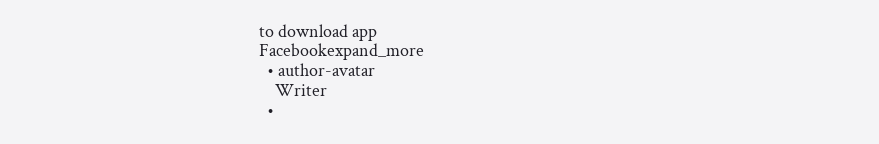to download app
Facebookexpand_more
  • author-avatar
    Writer
  •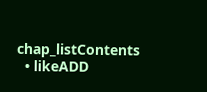chap_listContents
  • likeADD